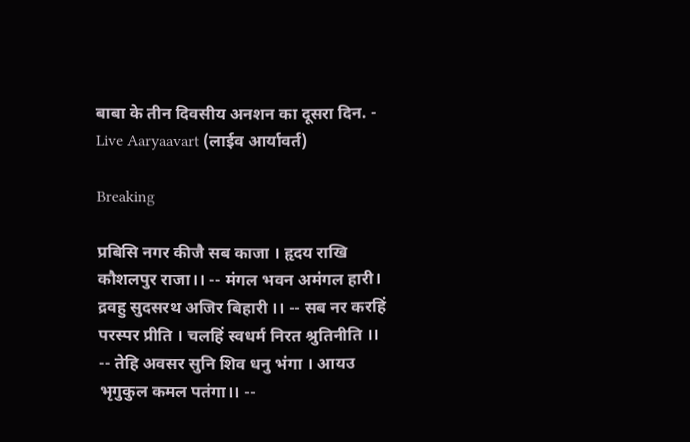बाबा के तीन दिवसीय अनशन का दूसरा दिन. - Live Aaryaavart (लाईव आर्यावर्त)

Breaking

प्रबिसि नगर कीजै सब काजा । हृदय राखि कौशलपुर राजा।। -- मंगल भवन अमंगल हारी। द्रवहु सुदसरथ अजिर बिहारी ।। -- सब नर करहिं परस्पर प्रीति । चलहिं स्वधर्म निरत श्रुतिनीति ।। -- तेहि अवसर सुनि शिव धनु भंगा । आयउ भृगुकुल कमल पतंगा।। --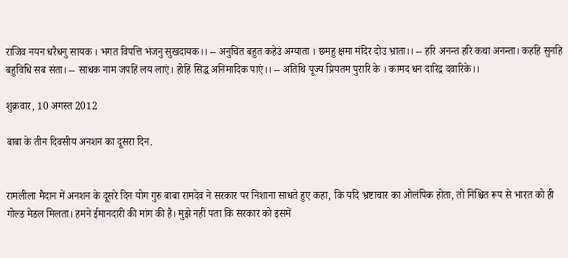राजिव नयन धरैधनु सायक । भगत विपत्ति भंजनु सुखदायक।। -- अनुचित बहुत कहेउं अग्याता । छमहु क्षमा मंदिर दोउ भ्राता।। -- हरि अनन्त हरि कथा अनन्ता। कहहि सुनहि बहुविधि सब संता। -- साधक नाम जपहिं लय लाएं। होहिं सिद्ध अनिमादिक पाएं।। -- अतिथि पूज्य प्रियतम पुरारि के । कामद धन दारिद्र दवारिके।।

शुक्रवार, 10 अगस्त 2012

बाबा के तीन दिवसीय अनशन का दूसरा दिन.


रामलीला मैदान में अनशन के दूसरे दिन योग गुरु बाबा रामदेव ने सरकार पर निशाना साधते हुए कहा, कि यदि भ्रष्टाचार का ओलंपिक होता, तो निश्चित रूप से भारत को ही गोल्ड मेडल मिलता। हमने ईमानदारी की मांग की है। मुझे नहीं पता कि सरकार को इसमें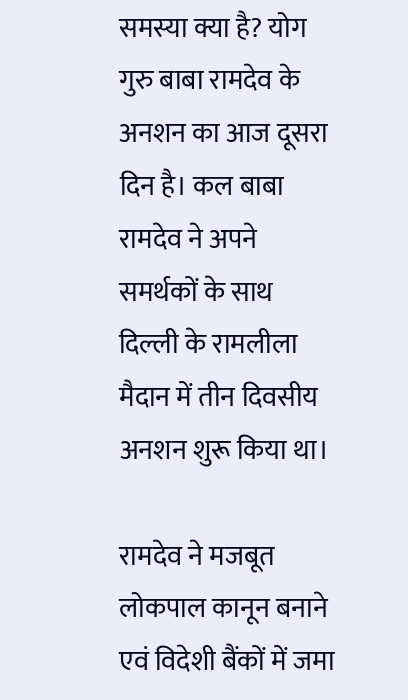समस्या क्या है? योग गुरु बाबा रामदेव के अनशन का आज दूसरा दिन है। कल बाबा रामदेव ने अपने समर्थकों के साथ दिल्ली के रामलीला मैदान में तीन दिवसीय अनशन शुरू किया था।

रामदेव ने मजबूत लोकपाल कानून बनाने एवं विदेशी बैंकों में जमा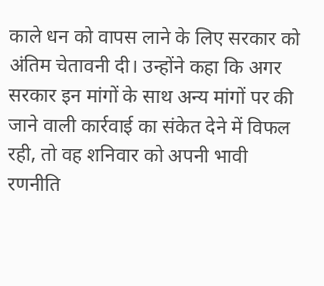काले धन को वापस लाने के लिए सरकार को अंतिम चेतावनी दी। उन्होंने कहा कि अगर सरकार इन मांगों के साथ अन्य मांगों पर की जाने वाली कार्रवाई का संकेत देने में विफल रही, तो वह शनिवार को अपनी भावी रणनीति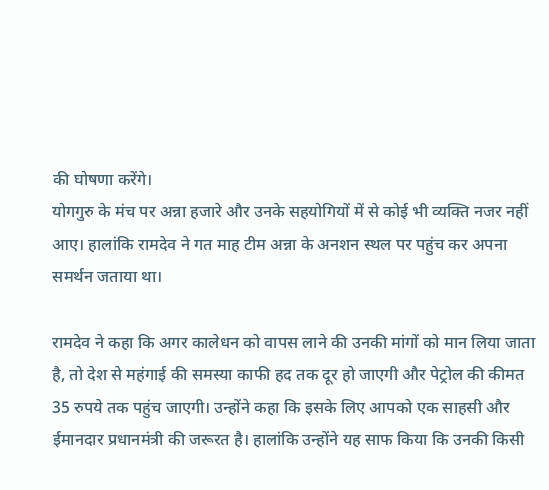की घोषणा करेंगे।
योगगुरु के मंच पर अन्ना हजारे और उनके सहयोगियों में से कोई भी व्यक्ति नजर नहीं आए। हालांकि रामदेव ने गत माह टीम अन्ना के अनशन स्थल पर पहुंच कर अपना समर्थन जताया था।

रामदेव ने कहा कि अगर कालेधन को वापस लाने की उनकी मांगों को मान लिया जाता है, तो देश से महंगाई की समस्या काफी हद तक दूर हो जाएगी और पेट्रोल की कीमत 35 रुपये तक पहुंच जाएगी। उन्होंने कहा कि इसके लिए आपको एक साहसी और ईमानदार प्रधानमंत्री की जरूरत है। हालांकि उन्होंने यह साफ किया कि उनकी किसी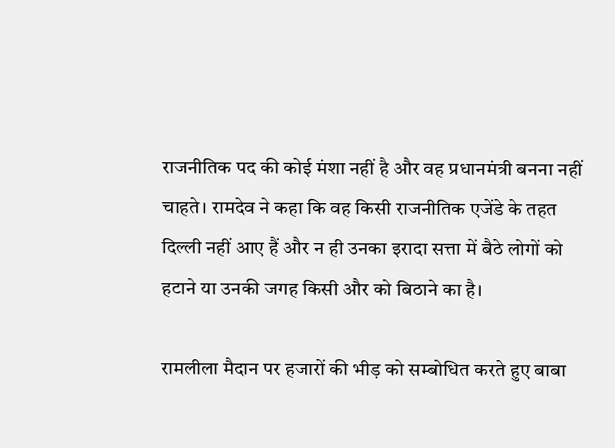राजनीतिक पद की कोई मंशा नहीं है और वह प्रधानमंत्री बनना नहीं चाहते। रामदेव ने कहा कि वह किसी राजनीतिक एजेंडे के तहत दिल्ली नहीं आए हैं और न ही उनका इरादा सत्ता में बैठे लोगों को हटाने या उनकी जगह किसी और को बिठाने का है।

रामलीला मैदान पर हजारों की भीड़ को सम्बोधित करते हुए बाबा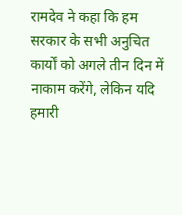रामदेव ने कहा कि हम सरकार के सभी अनुचित कार्यों को अगले तीन दिन में नाकाम करेंगे, लेकिन यदि हमारी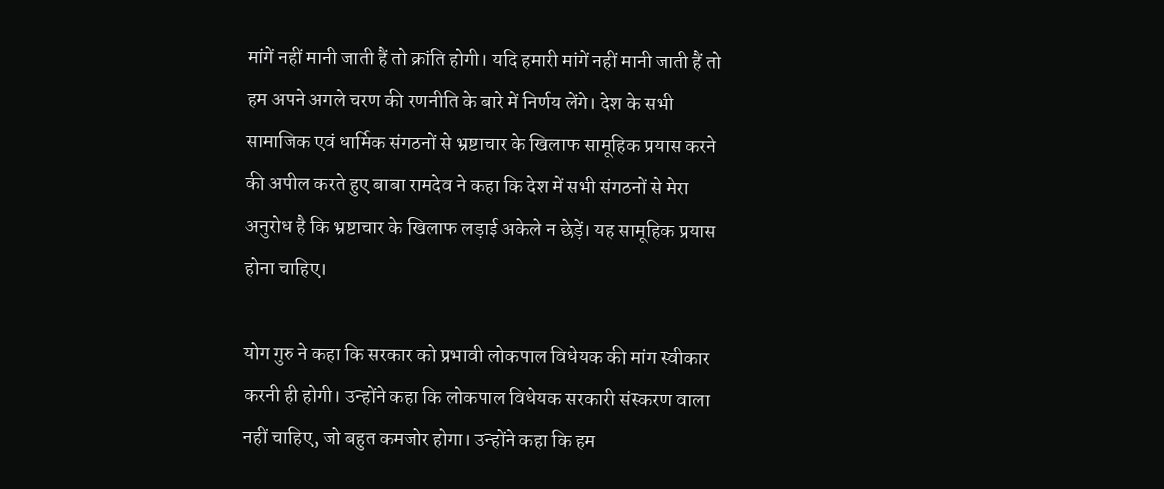मांगें नहीं मानी जाती हैं तो क्रांति होगी। यदि हमारी मांगें नहीं मानी जाती हैं तो हम अपने अगले चरण की रणनीति के बारे में निर्णय लेंगे। देश के सभी सामाजिक एवं धार्मिक संगठनों से भ्रष्टाचार के खिलाफ सामूहिक प्रयास करने की अपील करते हुए बाबा रामदेव ने कहा कि देश में सभी संगठनों से मेरा अनुरोध है कि भ्रष्टाचार के खिलाफ लड़ाई अकेले न छेड़ें। यह सामूहिक प्रयास होना चाहिए।

योग गुरु ने कहा कि सरकार को प्रभावी लोकपाल विधेयक की मांग स्वीकार करनी ही होगी। उन्होंने कहा कि लोकपाल विधेयक सरकारी संस्करण वाला नहीं चाहिए, जो बहुत कमजोर होगा। उन्होंने कहा कि हम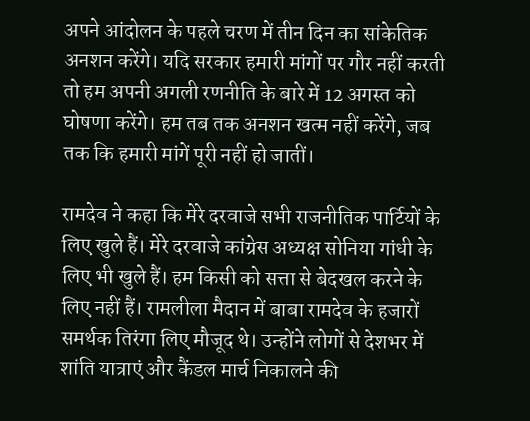अपने आंदोलन के पहले चरण में तीन दिन का सांकेतिक अनशन करेंगे। यदि सरकार हमारी मांगों पर गौर नहीं करती तो हम अपनी अगली रणनीति के बारे में 12 अगस्त को घोषणा करेंगे। हम तब तक अनशन खत्म नहीं करेंगे, जब तक कि हमारी मांगें पूरी नहीं हो जातीं।

रामदेव ने कहा कि मेरे दरवाजे सभी राजनीतिक पार्टियों के लिए खुले हैं। मेरे दरवाजे कांग्रेस अध्यक्ष सोनिया गांधी के लिए भी खुले हैं। हम किसी को सत्ता से बेदखल करने के लिए नहीं हैं। रामलीला मैदान में बाबा रामदेव के हजारों समर्थक तिरंगा लिए मौजूद थे। उन्होंने लोगों से देशभर में शांति यात्राएं और कैंडल मार्च निकालने की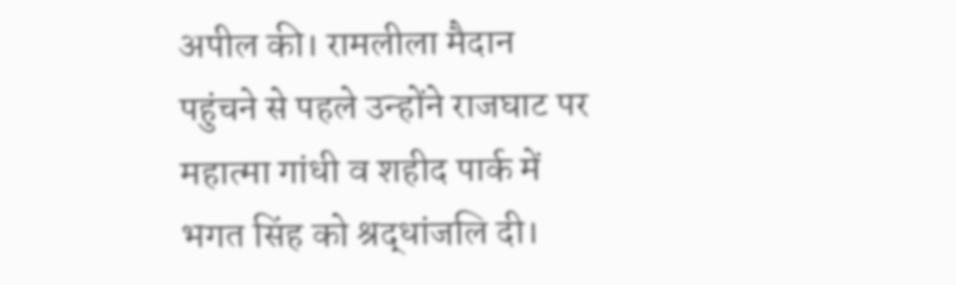अपील की। रामलीला मैदान पहुंचने से पहले उन्होंने राजघाट पर महात्मा गांधी व शहीद पार्क में भगत सिंह को श्रद्धांजलि दी।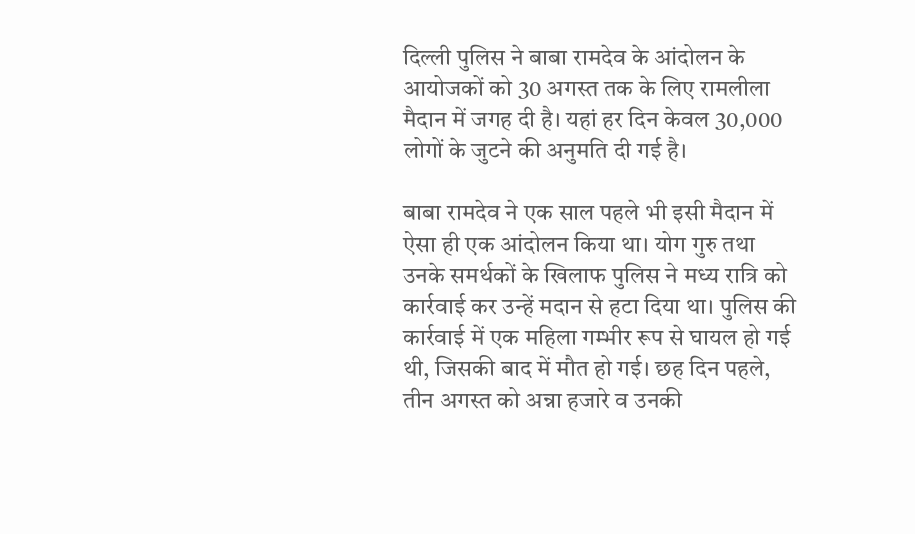दिल्ली पुलिस ने बाबा रामदेव के आंदोलन के आयोजकों को 30 अगस्त तक के लिए रामलीला मैदान में जगह दी है। यहां हर दिन केवल 30,000 लोगों के जुटने की अनुमति दी गई है।

बाबा रामदेव ने एक साल पहले भी इसी मैदान में ऐसा ही एक आंदोलन किया था। योग गुरु तथा उनके समर्थकों के खिलाफ पुलिस ने मध्य रात्रि को कार्रवाई कर उन्हें मदान से हटा दिया था। पुलिस की कार्रवाई में एक महिला गम्भीर रूप से घायल हो गई थी, जिसकी बाद में मौत हो गई। छह दिन पहले, तीन अगस्त को अन्ना हजारे व उनकी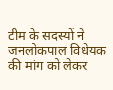टीम के सदस्यों ने जनलोकपाल विधेयक की मांग को लेकर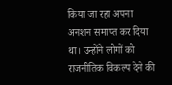किया जा रहा अपना अनशन समाप्त कर दिया था। उन्होंने लोगों को राजनीतिक विकल्प देने की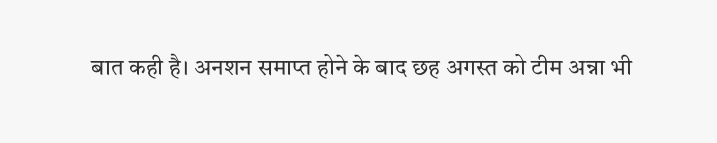बात कही है। अनशन समाप्त होने के बाद छह अगस्त को टीम अन्ना भी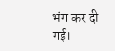भंग कर दी गई।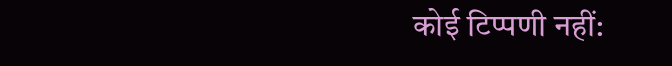कोई टिप्पणी नहीं: